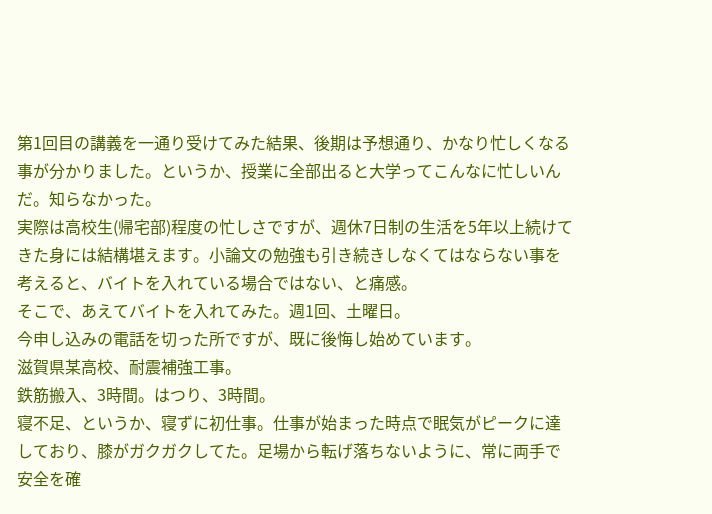第1回目の講義を一通り受けてみた結果、後期は予想通り、かなり忙しくなる事が分かりました。というか、授業に全部出ると大学ってこんなに忙しいんだ。知らなかった。
実際は高校生(帰宅部)程度の忙しさですが、週休7日制の生活を5年以上続けてきた身には結構堪えます。小論文の勉強も引き続きしなくてはならない事を考えると、バイトを入れている場合ではない、と痛感。
そこで、あえてバイトを入れてみた。週1回、土曜日。
今申し込みの電話を切った所ですが、既に後悔し始めています。
滋賀県某高校、耐震補強工事。
鉄筋搬入、3時間。はつり、3時間。
寝不足、というか、寝ずに初仕事。仕事が始まった時点で眠気がピークに達しており、膝がガクガクしてた。足場から転げ落ちないように、常に両手で安全を確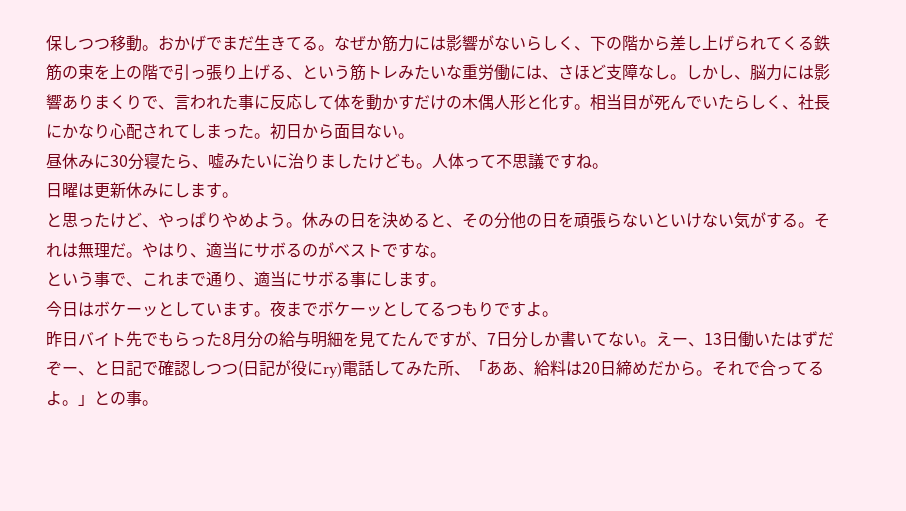保しつつ移動。おかげでまだ生きてる。なぜか筋力には影響がないらしく、下の階から差し上げられてくる鉄筋の束を上の階で引っ張り上げる、という筋トレみたいな重労働には、さほど支障なし。しかし、脳力には影響ありまくりで、言われた事に反応して体を動かすだけの木偶人形と化す。相当目が死んでいたらしく、社長にかなり心配されてしまった。初日から面目ない。
昼休みに30分寝たら、嘘みたいに治りましたけども。人体って不思議ですね。
日曜は更新休みにします。
と思ったけど、やっぱりやめよう。休みの日を決めると、その分他の日を頑張らないといけない気がする。それは無理だ。やはり、適当にサボるのがベストですな。
という事で、これまで通り、適当にサボる事にします。
今日はボケーッとしています。夜までボケーッとしてるつもりですよ。
昨日バイト先でもらった8月分の給与明細を見てたんですが、7日分しか書いてない。えー、13日働いたはずだぞー、と日記で確認しつつ(日記が役にry)電話してみた所、「ああ、給料は20日締めだから。それで合ってるよ。」との事。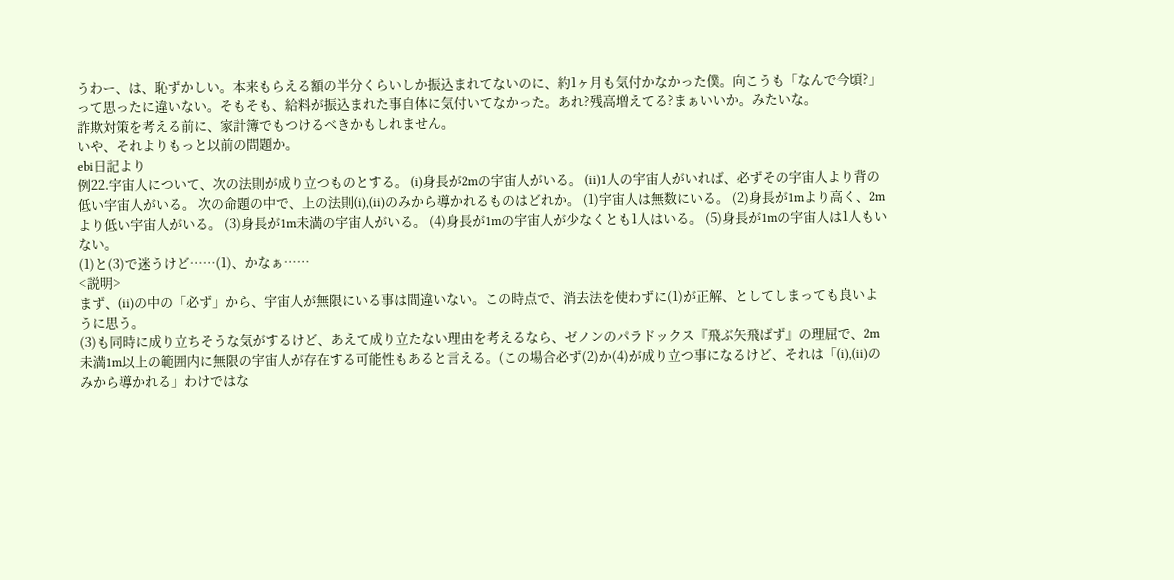うわー、は、恥ずかしい。本来もらえる額の半分くらいしか振込まれてないのに、約1ヶ月も気付かなかった僕。向こうも「なんで今頃?」って思ったに違いない。そもそも、給料が振込まれた事自体に気付いてなかった。あれ?残高増えてる?まぁいいか。みたいな。
詐欺対策を考える前に、家計簿でもつけるべきかもしれません。
いや、それよりもっと以前の問題か。
ebi日記より
例22.宇宙人について、次の法則が成り立つものとする。 (i)身長が2mの宇宙人がいる。 (ii)1人の宇宙人がいれば、必ずその宇宙人より背の低い宇宙人がいる。 次の命題の中で、上の法則(i),(ii)のみから導かれるものはどれか。 (1)宇宙人は無数にいる。 (2)身長が1mより高く、2mより低い宇宙人がいる。 (3)身長が1m未満の宇宙人がいる。 (4)身長が1mの宇宙人が少なくとも1人はいる。 (5)身長が1mの宇宙人は1人もいない。
(1)と(3)で迷うけど……(1)、かなぁ……
<説明>
まず、(ii)の中の「必ず」から、宇宙人が無限にいる事は間違いない。この時点で、消去法を使わずに(1)が正解、としてしまっても良いように思う。
(3)も同時に成り立ちそうな気がするけど、あえて成り立たない理由を考えるなら、ゼノンのパラドックス『飛ぶ矢飛ばず』の理屈で、2m未満1m以上の範囲内に無限の宇宙人が存在する可能性もあると言える。(この場合必ず(2)か(4)が成り立つ事になるけど、それは「(i),(ii)のみから導かれる」わけではな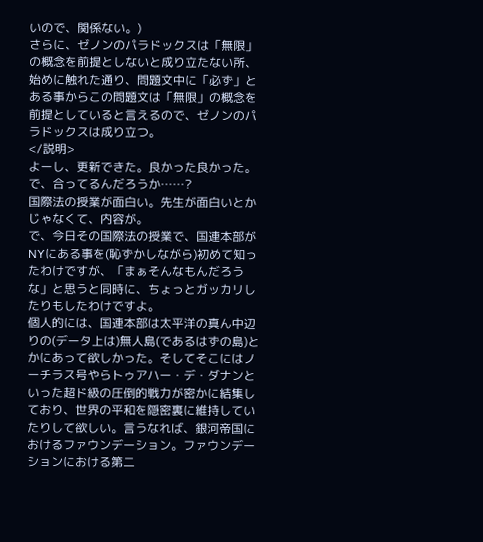いので、関係ない。)
さらに、ゼノンのパラドックスは「無限」の概念を前提としないと成り立たない所、始めに触れた通り、問題文中に「必ず」とある事からこの問題文は「無限」の概念を前提としていると言えるので、ゼノンのパラドックスは成り立つ。
</説明>
よーし、更新できた。良かった良かった。
で、合ってるんだろうか……?
国際法の授業が面白い。先生が面白いとかじゃなくて、内容が。
で、今日その国際法の授業で、国連本部がNYにある事を(恥ずかしながら)初めて知ったわけですが、「まぁそんなもんだろうな」と思うと同時に、ちょっとガッカリしたりもしたわけですよ。
個人的には、国連本部は太平洋の真ん中辺りの(データ上は)無人島(であるはずの島)とかにあって欲しかった。そしてそこにはノーチラス号やらトゥアハー・デ・ダナンといった超ド級の圧倒的戦力が密かに結集しており、世界の平和を隠密裏に維持していたりして欲しい。言うなれば、銀河帝国におけるファウンデーション。ファウンデーションにおける第二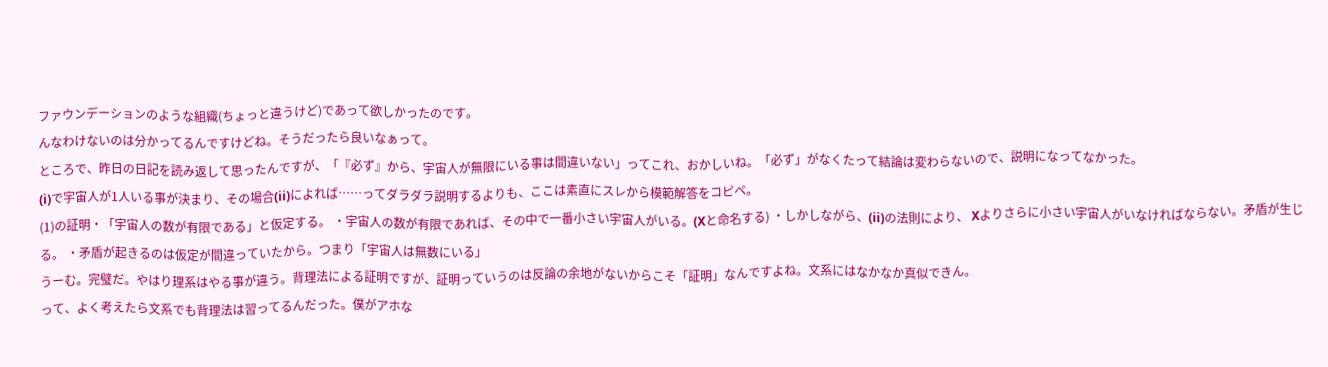ファウンデーションのような組織(ちょっと違うけど)であって欲しかったのです。
んなわけないのは分かってるんですけどね。そうだったら良いなぁって。
ところで、昨日の日記を読み返して思ったんですが、「『必ず』から、宇宙人が無限にいる事は間違いない」ってこれ、おかしいね。「必ず」がなくたって結論は変わらないので、説明になってなかった。
(i)で宇宙人が1人いる事が決まり、その場合(ii)によれば……ってダラダラ説明するよりも、ここは素直にスレから模範解答をコピペ。
(1)の証明・「宇宙人の数が有限である」と仮定する。 ・宇宙人の数が有限であれば、その中で一番小さい宇宙人がいる。(Xと命名する) ・しかしながら、(ii)の法則により、 Xよりさらに小さい宇宙人がいなければならない。矛盾が生じる。 ・矛盾が起きるのは仮定が間違っていたから。つまり「宇宙人は無数にいる」
うーむ。完璧だ。やはり理系はやる事が違う。背理法による証明ですが、証明っていうのは反論の余地がないからこそ「証明」なんですよね。文系にはなかなか真似できん。
って、よく考えたら文系でも背理法は習ってるんだった。僕がアホな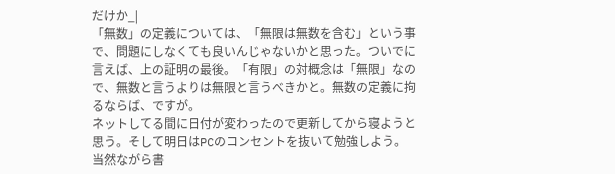だけか_|
「無数」の定義については、「無限は無数を含む」という事で、問題にしなくても良いんじゃないかと思った。ついでに言えば、上の証明の最後。「有限」の対概念は「無限」なので、無数と言うよりは無限と言うべきかと。無数の定義に拘るならば、ですが。
ネットしてる間に日付が変わったので更新してから寝ようと思う。そして明日はPCのコンセントを抜いて勉強しよう。当然ながら書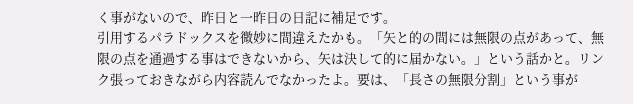く事がないので、昨日と一昨日の日記に補足です。
引用するパラドックスを微妙に間違えたかも。「矢と的の間には無限の点があって、無限の点を通過する事はできないから、矢は決して的に届かない。」という話かと。リンク張っておきながら内容読んでなかったよ。要は、「長さの無限分割」という事が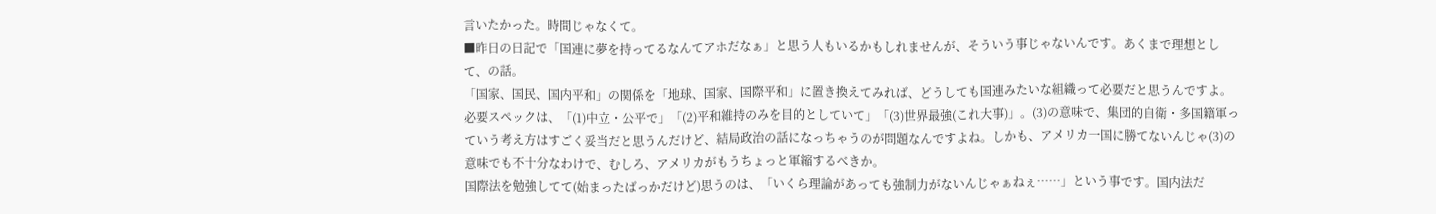言いたかった。時間じゃなくて。
■昨日の日記で「国連に夢を持ってるなんてアホだなぁ」と思う人もいるかもしれませんが、そういう事じゃないんです。あくまで理想として、の話。
「国家、国民、国内平和」の関係を「地球、国家、国際平和」に置き換えてみれば、どうしても国連みたいな組織って必要だと思うんですよ。必要スペックは、「(1)中立・公平で」「(2)平和維持のみを目的としていて」「(3)世界最強(これ大事)」。(3)の意味で、集団的自衛・多国籍軍っていう考え方はすごく妥当だと思うんだけど、結局政治の話になっちゃうのが問題なんですよね。しかも、アメリカ一国に勝てないんじゃ(3)の意味でも不十分なわけで、むしろ、アメリカがもうちょっと軍縮するべきか。
国際法を勉強してて(始まったばっかだけど)思うのは、「いくら理論があっても強制力がないんじゃぁねぇ……」という事です。国内法だ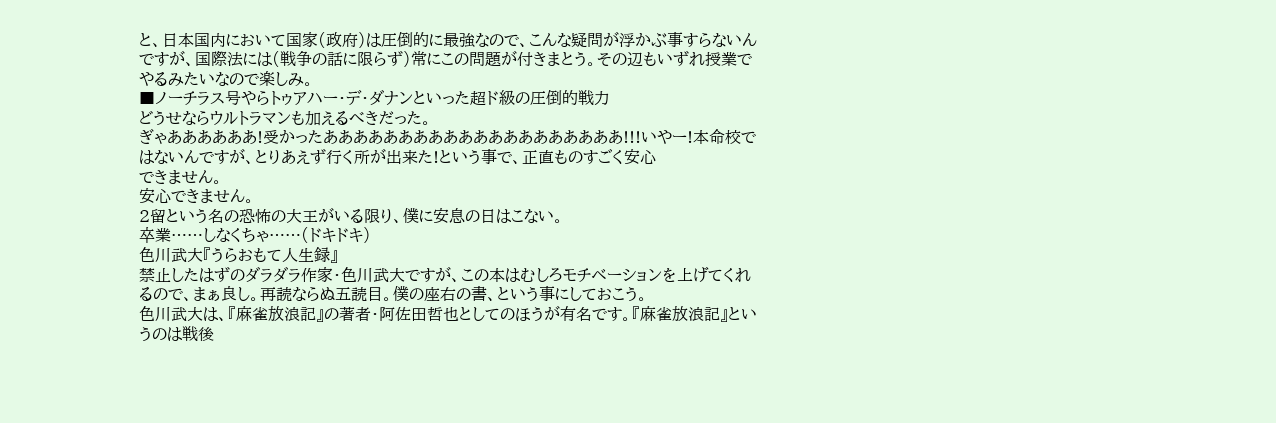と、日本国内において国家(政府)は圧倒的に最強なので、こんな疑問が浮かぶ事すらないんですが、国際法には(戦争の話に限らず)常にこの問題が付きまとう。その辺もいずれ授業でやるみたいなので楽しみ。
■ノーチラス号やらトゥアハー・デ・ダナンといった超ド級の圧倒的戦力
どうせならウルトラマンも加えるべきだった。
ぎゃああああああ!受かったああああああああああああああああああああ!!!いやー!本命校ではないんですが、とりあえず行く所が出来た!という事で、正直ものすごく安心
できません。
安心できません。
2留という名の恐怖の大王がいる限り、僕に安息の日はこない。
卒業……しなくちゃ……(ドキドキ)
色川武大『うらおもて人生録』
禁止したはずのダラダラ作家・色川武大ですが、この本はむしろモチベーションを上げてくれるので、まぁ良し。再読ならぬ五読目。僕の座右の書、という事にしておこう。
色川武大は、『麻雀放浪記』の著者・阿佐田哲也としてのほうが有名です。『麻雀放浪記』というのは戦後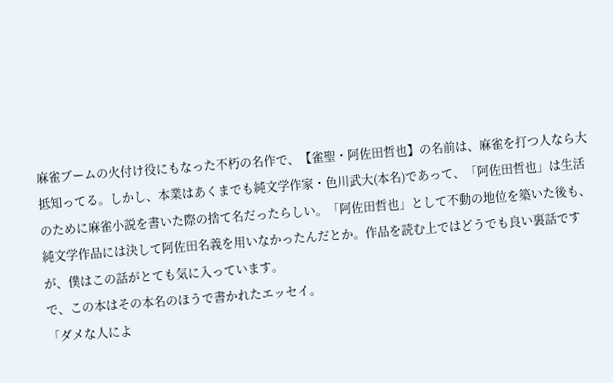麻雀ブームの火付け役にもなった不朽の名作で、【雀聖・阿佐田哲也】の名前は、麻雀を打つ人なら大抵知ってる。しかし、本業はあくまでも純文学作家・色川武大(本名)であって、「阿佐田哲也」は生活のために麻雀小説を書いた際の捨て名だったらしい。「阿佐田哲也」として不動の地位を築いた後も、純文学作品には決して阿佐田名義を用いなかったんだとか。作品を読む上ではどうでも良い裏話ですが、僕はこの話がとても気に入っています。
で、この本はその本名のほうで書かれたエッセイ。
「ダメな人によ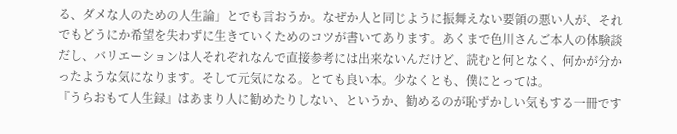る、ダメな人のための人生論」とでも言おうか。なぜか人と同じように振舞えない要領の悪い人が、それでもどうにか希望を失わずに生きていくためのコツが書いてあります。あくまで色川さんご本人の体験談だし、バリエーションは人それぞれなんで直接参考には出来ないんだけど、読むと何となく、何かが分かったような気になります。そして元気になる。とても良い本。少なくとも、僕にとっては。
『うらおもて人生録』はあまり人に勧めたりしない、というか、勧めるのが恥ずかしい気もする一冊です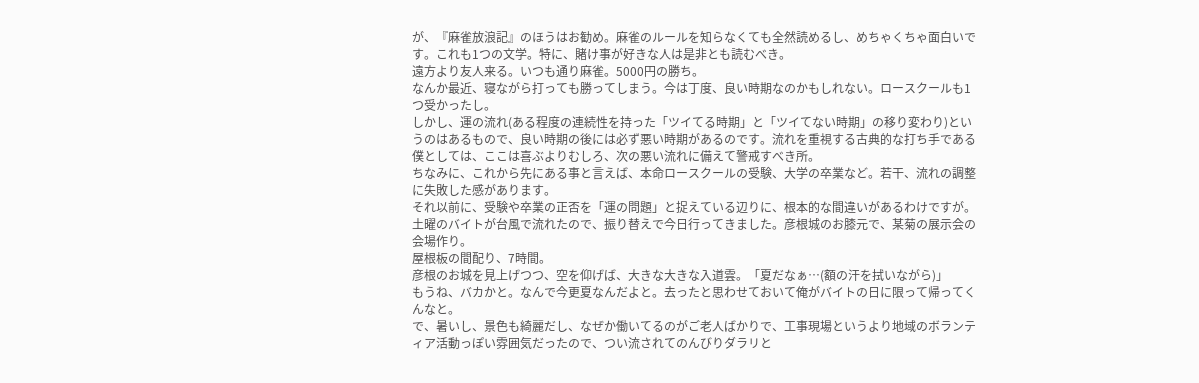が、『麻雀放浪記』のほうはお勧め。麻雀のルールを知らなくても全然読めるし、めちゃくちゃ面白いです。これも1つの文学。特に、賭け事が好きな人は是非とも読むべき。
遠方より友人来る。いつも通り麻雀。5000円の勝ち。
なんか最近、寝ながら打っても勝ってしまう。今は丁度、良い時期なのかもしれない。ロースクールも1つ受かったし。
しかし、運の流れ(ある程度の連続性を持った「ツイてる時期」と「ツイてない時期」の移り変わり)というのはあるもので、良い時期の後には必ず悪い時期があるのです。流れを重視する古典的な打ち手である僕としては、ここは喜ぶよりむしろ、次の悪い流れに備えて警戒すべき所。
ちなみに、これから先にある事と言えば、本命ロースクールの受験、大学の卒業など。若干、流れの調整に失敗した感があります。
それ以前に、受験や卒業の正否を「運の問題」と捉えている辺りに、根本的な間違いがあるわけですが。
土曜のバイトが台風で流れたので、振り替えで今日行ってきました。彦根城のお膝元で、某菊の展示会の会場作り。
屋根板の間配り、7時間。
彦根のお城を見上げつつ、空を仰げば、大きな大きな入道雲。「夏だなぁ…(額の汗を拭いながら)」
もうね、バカかと。なんで今更夏なんだよと。去ったと思わせておいて俺がバイトの日に限って帰ってくんなと。
で、暑いし、景色も綺麗だし、なぜか働いてるのがご老人ばかりで、工事現場というより地域のボランティア活動っぽい雰囲気だったので、つい流されてのんびりダラリと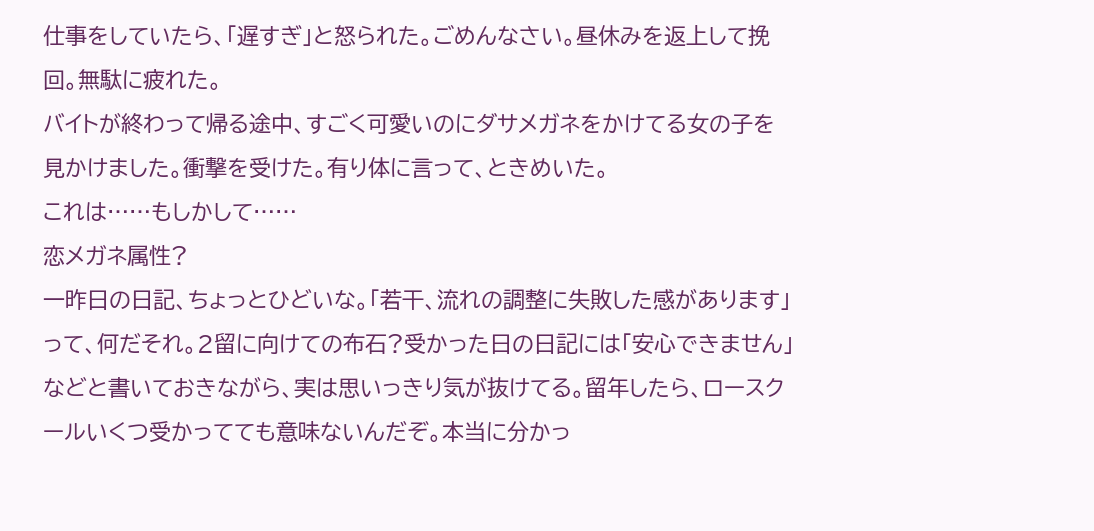仕事をしていたら、「遅すぎ」と怒られた。ごめんなさい。昼休みを返上して挽回。無駄に疲れた。
バイトが終わって帰る途中、すごく可愛いのにダサメガネをかけてる女の子を見かけました。衝撃を受けた。有り体に言って、ときめいた。
これは……もしかして……
恋メガネ属性?
一昨日の日記、ちょっとひどいな。「若干、流れの調整に失敗した感があります」って、何だそれ。2留に向けての布石?受かった日の日記には「安心できません」などと書いておきながら、実は思いっきり気が抜けてる。留年したら、ロースクールいくつ受かってても意味ないんだぞ。本当に分かっ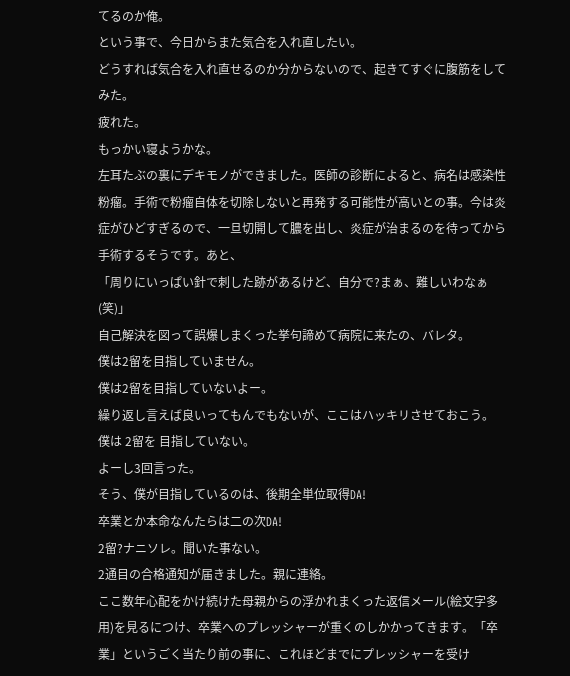てるのか俺。
という事で、今日からまた気合を入れ直したい。
どうすれば気合を入れ直せるのか分からないので、起きてすぐに腹筋をしてみた。
疲れた。
もっかい寝ようかな。
左耳たぶの裏にデキモノができました。医師の診断によると、病名は感染性粉瘤。手術で粉瘤自体を切除しないと再発する可能性が高いとの事。今は炎症がひどすぎるので、一旦切開して膿を出し、炎症が治まるのを待ってから手術するそうです。あと、
「周りにいっぱい針で刺した跡があるけど、自分で?まぁ、難しいわなぁ(笑)」
自己解決を図って誤爆しまくった挙句諦めて病院に来たの、バレタ。
僕は2留を目指していません。
僕は2留を目指していないよー。
繰り返し言えば良いってもんでもないが、ここはハッキリさせておこう。
僕は 2留を 目指していない。
よーし3回言った。
そう、僕が目指しているのは、後期全単位取得DA!
卒業とか本命なんたらは二の次DA!
2留?ナニソレ。聞いた事ない。
2通目の合格通知が届きました。親に連絡。
ここ数年心配をかけ続けた母親からの浮かれまくった返信メール(絵文字多用)を見るにつけ、卒業へのプレッシャーが重くのしかかってきます。「卒業」というごく当たり前の事に、これほどまでにプレッシャーを受け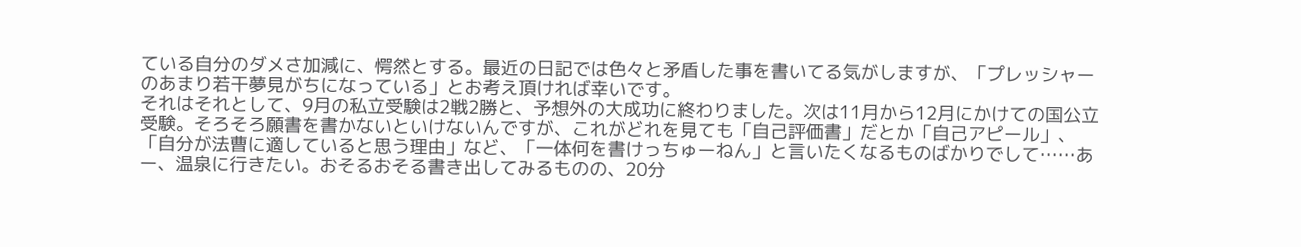ている自分のダメさ加減に、愕然とする。最近の日記では色々と矛盾した事を書いてる気がしますが、「プレッシャーのあまり若干夢見がちになっている」とお考え頂ければ幸いです。
それはそれとして、9月の私立受験は2戦2勝と、予想外の大成功に終わりました。次は11月から12月にかけての国公立受験。そろそろ願書を書かないといけないんですが、これがどれを見ても「自己評価書」だとか「自己アピール」、「自分が法曹に適していると思う理由」など、「一体何を書けっちゅーねん」と言いたくなるものばかりでして……あー、温泉に行きたい。おそるおそる書き出してみるものの、20分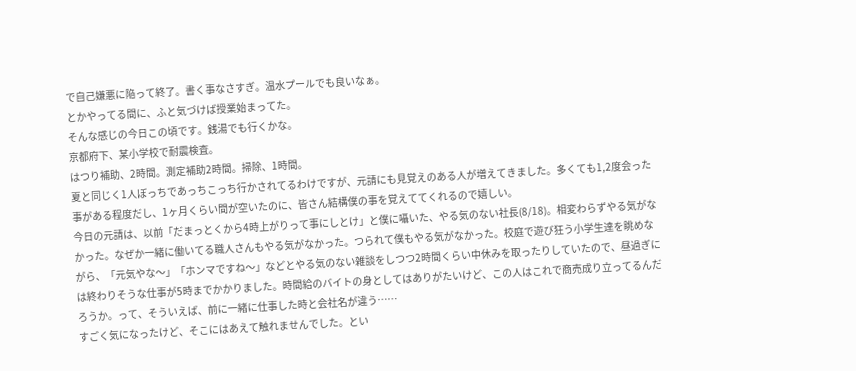で自己嫌悪に陥って終了。書く事なさすぎ。温水プールでも良いなぁ。
とかやってる間に、ふと気づけば授業始まってた。
そんな感じの今日この頃です。銭湯でも行くかな。
京都府下、某小学校で耐震検査。
はつり補助、2時間。測定補助2時間。掃除、1時間。
夏と同じく1人ぼっちであっちこっち行かされてるわけですが、元請にも見覚えのある人が増えてきました。多くても1,2度会った事がある程度だし、1ヶ月くらい間が空いたのに、皆さん結構僕の事を覚えててくれるので嬉しい。
今日の元請は、以前「だまっとくから4時上がりって事にしとけ」と僕に囁いた、やる気のない社長(8/18)。相変わらずやる気がなかった。なぜか一緒に働いてる職人さんもやる気がなかった。つられて僕もやる気がなかった。校庭で遊び狂う小学生達を眺めながら、「元気やな〜」「ホンマですね〜」などとやる気のない雑談をしつつ2時間くらい中休みを取ったりしていたので、昼過ぎには終わりそうな仕事が5時までかかりました。時間給のバイトの身としてはありがたいけど、この人はこれで商売成り立ってるんだろうか。って、そういえば、前に一緒に仕事した時と会社名が違う……
すごく気になったけど、そこにはあえて触れませんでした。とい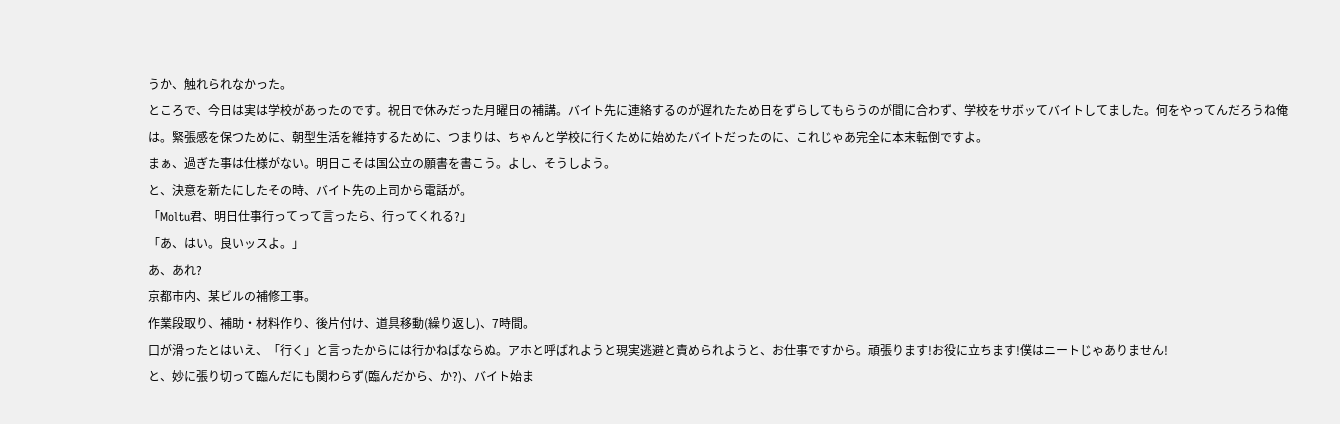うか、触れられなかった。
ところで、今日は実は学校があったのです。祝日で休みだった月曜日の補講。バイト先に連絡するのが遅れたため日をずらしてもらうのが間に合わず、学校をサボッてバイトしてました。何をやってんだろうね俺は。緊張感を保つために、朝型生活を維持するために、つまりは、ちゃんと学校に行くために始めたバイトだったのに、これじゃあ完全に本末転倒ですよ。
まぁ、過ぎた事は仕様がない。明日こそは国公立の願書を書こう。よし、そうしよう。
と、決意を新たにしたその時、バイト先の上司から電話が。
「Moltu君、明日仕事行ってって言ったら、行ってくれる?」
「あ、はい。良いッスよ。」
あ、あれ?
京都市内、某ビルの補修工事。
作業段取り、補助・材料作り、後片付け、道具移動(繰り返し)、7時間。
口が滑ったとはいえ、「行く」と言ったからには行かねばならぬ。アホと呼ばれようと現実逃避と責められようと、お仕事ですから。頑張ります!お役に立ちます!僕はニートじゃありません!
と、妙に張り切って臨んだにも関わらず(臨んだから、か?)、バイト始ま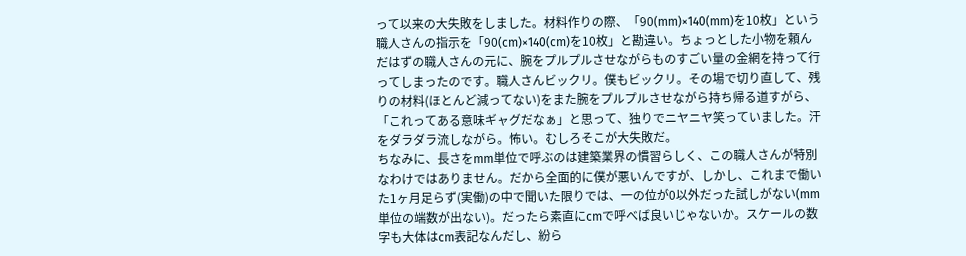って以来の大失敗をしました。材料作りの際、「90(mm)×140(mm)を10枚」という職人さんの指示を「90(cm)×140(cm)を10枚」と勘違い。ちょっとした小物を頼んだはずの職人さんの元に、腕をプルプルさせながらものすごい量の金網を持って行ってしまったのです。職人さんビックリ。僕もビックリ。その場で切り直して、残りの材料(ほとんど減ってない)をまた腕をプルプルさせながら持ち帰る道すがら、「これってある意味ギャグだなぁ」と思って、独りでニヤニヤ笑っていました。汗をダラダラ流しながら。怖い。むしろそこが大失敗だ。
ちなみに、長さをmm単位で呼ぶのは建築業界の慣習らしく、この職人さんが特別なわけではありません。だから全面的に僕が悪いんですが、しかし、これまで働いた1ヶ月足らず(実働)の中で聞いた限りでは、一の位が0以外だった試しがない(mm単位の端数が出ない)。だったら素直にcmで呼べば良いじゃないか。スケールの数字も大体はcm表記なんだし、紛ら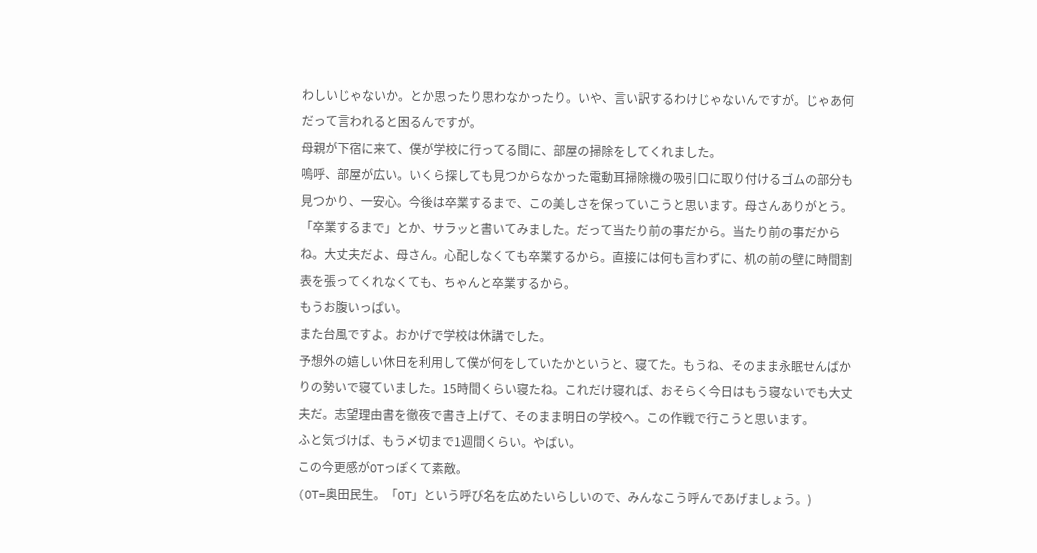わしいじゃないか。とか思ったり思わなかったり。いや、言い訳するわけじゃないんですが。じゃあ何だって言われると困るんですが。
母親が下宿に来て、僕が学校に行ってる間に、部屋の掃除をしてくれました。
嗚呼、部屋が広い。いくら探しても見つからなかった電動耳掃除機の吸引口に取り付けるゴムの部分も見つかり、一安心。今後は卒業するまで、この美しさを保っていこうと思います。母さんありがとう。
「卒業するまで」とか、サラッと書いてみました。だって当たり前の事だから。当たり前の事だからね。大丈夫だよ、母さん。心配しなくても卒業するから。直接には何も言わずに、机の前の壁に時間割表を張ってくれなくても、ちゃんと卒業するから。
もうお腹いっぱい。
また台風ですよ。おかげで学校は休講でした。
予想外の嬉しい休日を利用して僕が何をしていたかというと、寝てた。もうね、そのまま永眠せんばかりの勢いで寝ていました。15時間くらい寝たね。これだけ寝れば、おそらく今日はもう寝ないでも大丈夫だ。志望理由書を徹夜で書き上げて、そのまま明日の学校へ。この作戦で行こうと思います。
ふと気づけば、もう〆切まで1週間くらい。やばい。
この今更感がOTっぽくて素敵。
(OT=奥田民生。「OT」という呼び名を広めたいらしいので、みんなこう呼んであげましょう。)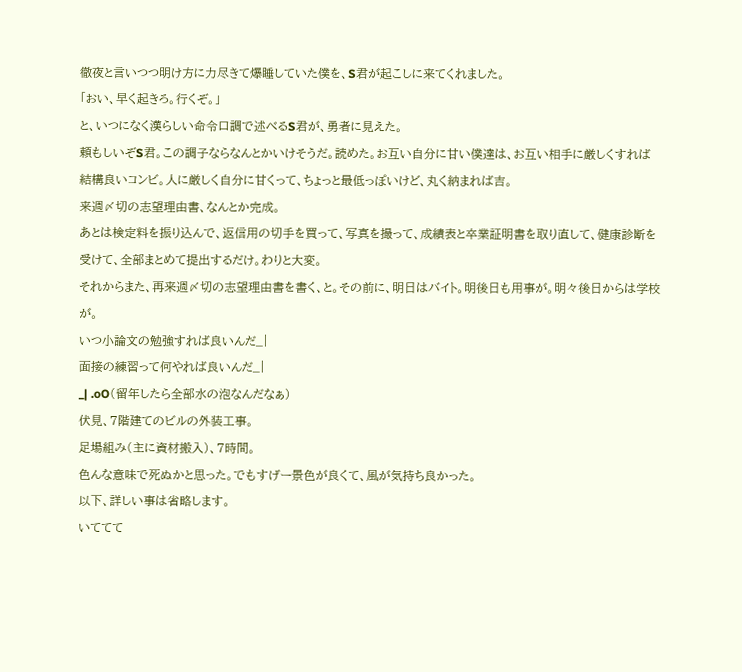徹夜と言いつつ明け方に力尽きて爆睡していた僕を、S君が起こしに来てくれました。
「おい、早く起きろ。行くぞ。」
と、いつになく漢らしい命令口調で述べるS君が、勇者に見えた。
頼もしいぞS君。この調子ならなんとかいけそうだ。読めた。お互い自分に甘い僕達は、お互い相手に厳しくすれば結構良いコンビ。人に厳しく自分に甘くって、ちょっと最低っぽいけど、丸く納まれば吉。
来週〆切の志望理由書、なんとか完成。
あとは検定料を振り込んで、返信用の切手を買って、写真を撮って、成績表と卒業証明書を取り直して、健康診断を受けて、全部まとめて提出するだけ。わりと大変。
それからまた、再来週〆切の志望理由書を書く、と。その前に、明日はバイト。明後日も用事が。明々後日からは学校が。
いつ小論文の勉強すれば良いんだ_|
面接の練習って何やれば良いんだ_|
_| .oO(留年したら全部水の泡なんだなぁ)
伏見、7階建てのビルの外装工事。
足場組み(主に資材搬入)、7時間。
色んな意味で死ぬかと思った。でもすげー景色が良くて、風が気持ち良かった。
以下、詳しい事は省略します。
いててて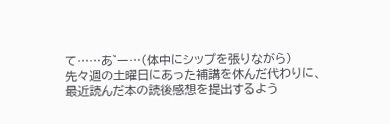て……あ゛ー…(体中にシップを張りながら)
先々週の土曜日にあった補講を休んだ代わりに、最近読んだ本の読後感想を提出するよう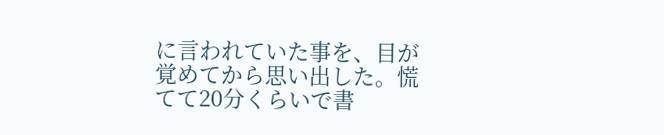に言われていた事を、目が覚めてから思い出した。慌てて20分くらいで書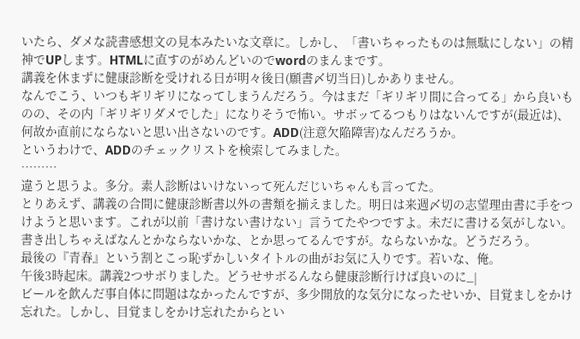いたら、ダメな読書感想文の見本みたいな文章に。しかし、「書いちゃったものは無駄にしない」の精神でUPします。HTMLに直すのがめんどいのでwordのまんまです。
講義を休まずに健康診断を受けれる日が明々後日(願書〆切当日)しかありません。
なんでこう、いつもギリギリになってしまうんだろう。今はまだ「ギリギリ間に合ってる」から良いものの、その内「ギリギリダメでした」になりそうで怖い。サボッてるつもりはないんですが(最近は)、何故か直前にならないと思い出さないのです。ADD(注意欠陥障害)なんだろうか。
というわけで、ADDのチェックリストを検索してみました。
………
違うと思うよ。多分。素人診断はいけないって死んだじいちゃんも言ってた。
とりあえず、講義の合間に健康診断書以外の書類を揃えました。明日は来週〆切の志望理由書に手をつけようと思います。これが以前「書けない書けない」言うてたやつですよ。未だに書ける気がしない。書き出しちゃえばなんとかならないかな、とか思ってるんですが。ならないかな。どうだろう。
最後の『青春』という割とこっ恥ずかしいタイトルの曲がお気に入りです。若いな、俺。
午後3時起床。講義2つサボりました。どうせサボるんなら健康診断行けば良いのに_|
ビールを飲んだ事自体に問題はなかったんですが、多少開放的な気分になったせいか、目覚ましをかけ忘れた。しかし、目覚ましをかけ忘れたからとい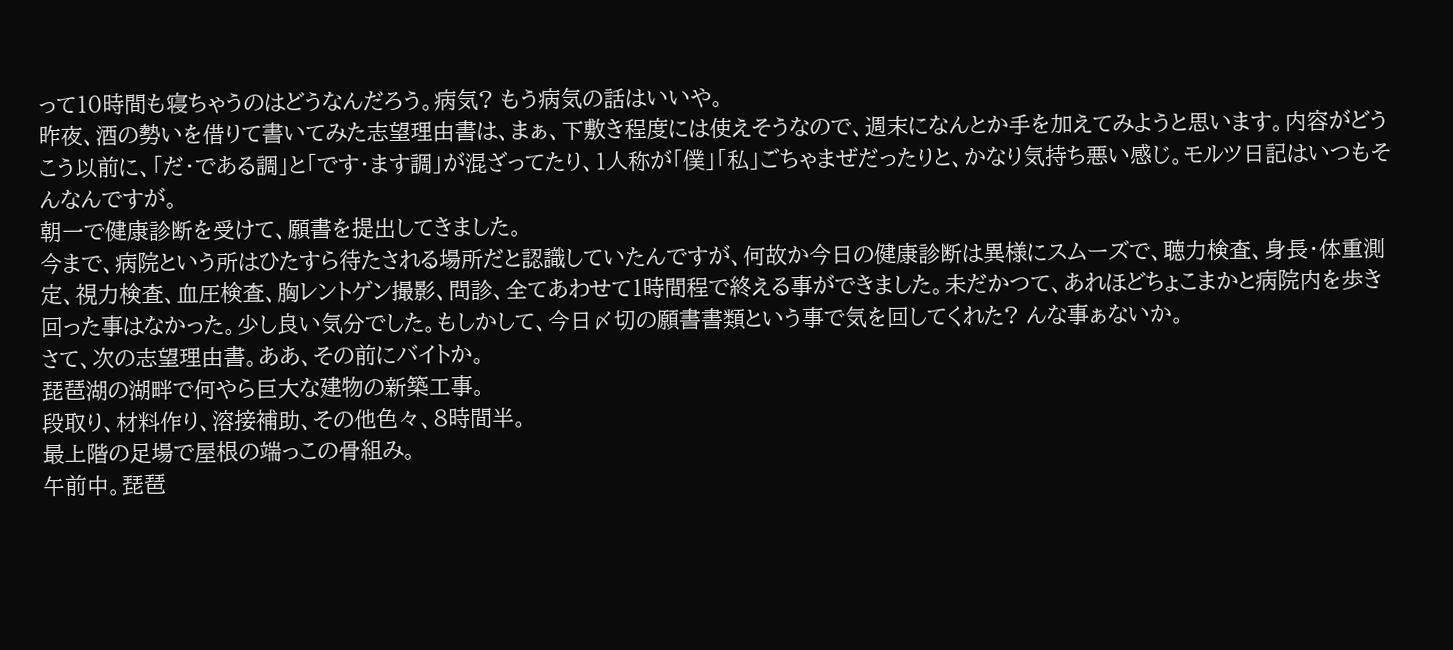って10時間も寝ちゃうのはどうなんだろう。病気? もう病気の話はいいや。
昨夜、酒の勢いを借りて書いてみた志望理由書は、まぁ、下敷き程度には使えそうなので、週末になんとか手を加えてみようと思います。内容がどうこう以前に、「だ・である調」と「です・ます調」が混ざってたり、1人称が「僕」「私」ごちゃまぜだったりと、かなり気持ち悪い感じ。モルツ日記はいつもそんなんですが。
朝一で健康診断を受けて、願書を提出してきました。
今まで、病院という所はひたすら待たされる場所だと認識していたんですが、何故か今日の健康診断は異様にスムーズで、聴力検査、身長・体重測定、視力検査、血圧検査、胸レントゲン撮影、問診、全てあわせて1時間程で終える事ができました。未だかつて、あれほどちょこまかと病院内を歩き回った事はなかった。少し良い気分でした。もしかして、今日〆切の願書書類という事で気を回してくれた? んな事ぁないか。
さて、次の志望理由書。ああ、その前にバイトか。
琵琶湖の湖畔で何やら巨大な建物の新築工事。
段取り、材料作り、溶接補助、その他色々、8時間半。
最上階の足場で屋根の端っこの骨組み。
午前中。琵琶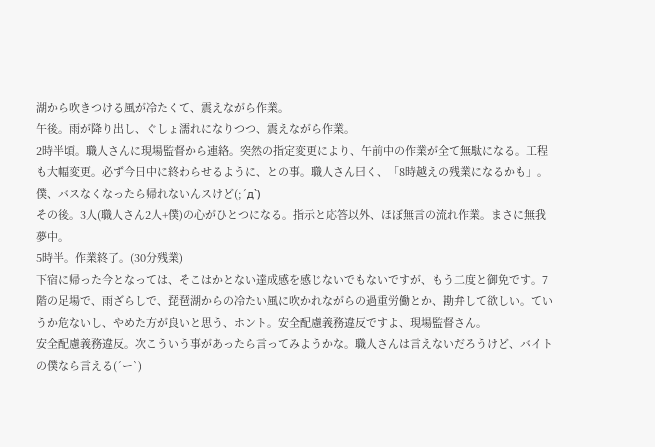湖から吹きつける風が冷たくて、震えながら作業。
午後。雨が降り出し、ぐしょ濡れになりつつ、震えながら作業。
2時半頃。職人さんに現場監督から連絡。突然の指定変更により、午前中の作業が全て無駄になる。工程も大幅変更。必ず今日中に終わらせるように、との事。職人さん曰く、「8時越えの残業になるかも」。僕、バスなくなったら帰れないんスけど(;´д`)
その後。3人(職人さん2人+僕)の心がひとつになる。指示と応答以外、ほぼ無言の流れ作業。まさに無我夢中。
5時半。作業終了。(30分残業)
下宿に帰った今となっては、そこはかとない達成感を感じないでもないですが、もう二度と御免です。7階の足場で、雨ざらしで、琵琶湖からの冷たい風に吹かれながらの過重労働とか、勘弁して欲しい。ていうか危ないし、やめた方が良いと思う、ホント。安全配慮義務違反ですよ、現場監督さん。
安全配慮義務違反。次こういう事があったら言ってみようかな。職人さんは言えないだろうけど、バイトの僕なら言える(´ー`)